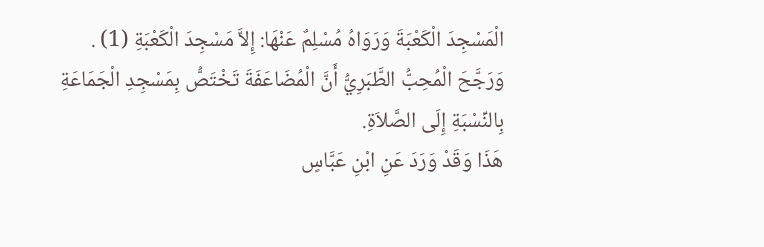الْمَسْجِدَ الْكَعْبَةَ وَرَوَاهُ مُسْلِمٌ عَنْهَا: إِلاَّ مَسْجِدَ الْكَعْبَةِ (1) .
وَرَجَّحَ الْمُحِبُّ الطَّبَرِيُّ أَنَّ الْمُضَاعَفَةَ تَخْتَصُّ بِمَسْجِدِ الْجَمَاعَةِ بِالنِّسْبَةِ إِلَى الصَّلاَةِ.
هَذَا وَقَدْ وَرَدَ عَنِ ابْنِ عَبَّاسٍ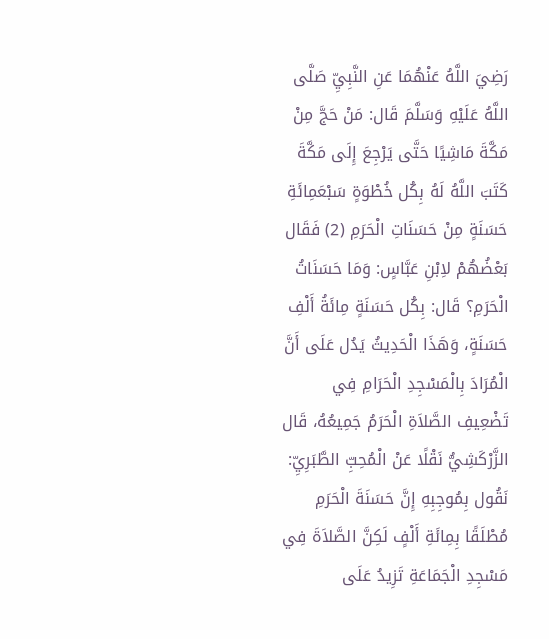رَضِيَ اللَّهُ عَنْهُمَا عَنِ النَّبِيِّ صَلَّى اللَّهُ عَلَيْهِ وَسَلَّمَ قَال: مَنْ حَجَّ مِنْ مَكَّةَ مَاشِيًا حَتَّى يَرْجِعَ إِلَى مَكَّةَ كَتَبَ اللَّهُ لَهُ بِكُل خُطْوَةٍ سَبْعَمِائَةِ حَسَنَةٍ مِنْ حَسَنَاتِ الْحَرَمِ (2) فَقَال بَعْضُهُمْ لاِبْنِ عَبَّاسٍ: وَمَا حَسَنَاتُ الْحَرَمِ؟ قَال: بِكُل حَسَنَةٍ مِائَةُ أَلْفِ حَسَنَةٍ، وَهَذَا الْحَدِيثُ يَدُل عَلَى أَنَّ الْمُرَادَ بِالْمَسْجِدِ الْحَرَامِ فِي تَضْعِيفِ الصَّلاَةِ الْحَرَمُ جَمِيعُهُ، قَال الزَّرْكَشِيُّ نَقْلًا عَنْ الْمُحِبِّ الطَّبَرِيِّ: نَقُول بِمُوجِبِهِ إِنَّ حَسَنَةَ الْحَرَمِ مُطْلَقًا بِمِائَةِ أَلْفٍ لَكِنَّ الصَّلاَةَ فِي مَسْجِدِ الْجَمَاعَةِ تَزِيدُ عَلَى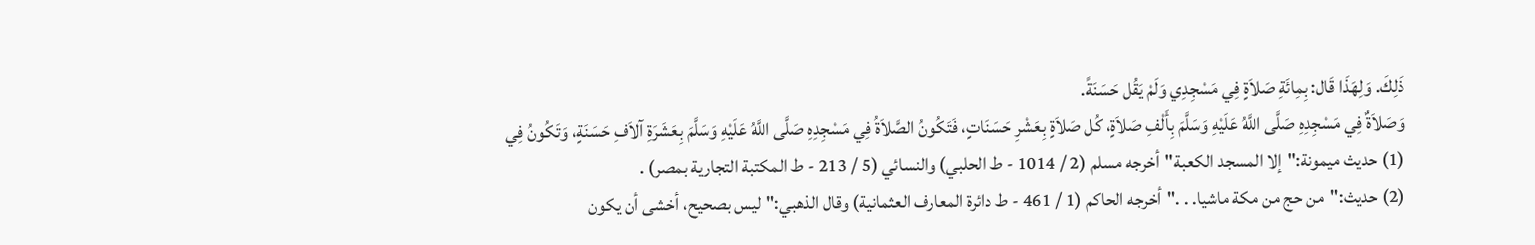ذَلِكَ. وَلِهَذَا قَال: بِمِائَةِ صَلاَةٍ فِي مَسْجِدِي وَلَمْ يَقُل حَسَنَةً.
وَصَلاَةٌ فِي مَسْجِدِهِ صَلَّى اللَّهُ عَلَيْهِ وَسَلَّمَ بِأَلْفِ صَلاَةٍ، كُل صَلاَةٍ بِعَشْرِ حَسَنَاتٍ، فَتَكُونُ الصَّلاَةُ فِي مَسْجِدِهِ صَلَّى اللَّهُ عَلَيْهِ وَسَلَّمَ بِعَشَرَةِ آلاَفِ حَسَنَةٍ، وَتَكُونُ فِي
(1) حديث ميمونة:"إلا المسجد الكعبة"أخرجه مسلم (2 / 1014 - ط الحلبي) والنسائي (5 / 213 - ط المكتبة التجارية بمصر) .
(2) حديث:"من حج من مكة ماشيا. . ."أخرجه الحاكم (1 / 461 - ط دائرة المعارف العثمانية) وقال الذهبي:"ليس بصحيح، أخشى أن يكون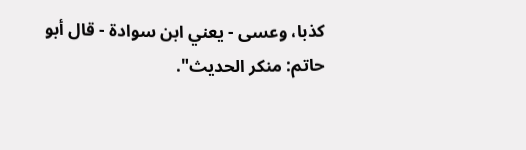كذبا، وعسى - يعني ابن سوادة - قال أبو حاتم: منكر الحديث".